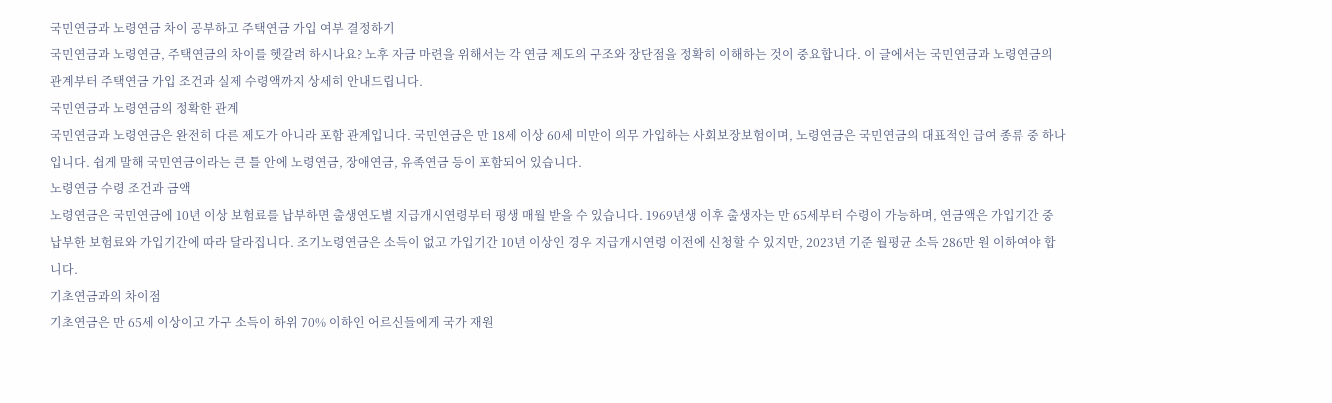국민연금과 노령연금 차이 공부하고 주택연금 가입 여부 결정하기
국민연금과 노령연금, 주택연금의 차이를 헷갈려 하시나요? 노후 자금 마련을 위해서는 각 연금 제도의 구조와 장단점을 정확히 이해하는 것이 중요합니다. 이 글에서는 국민연금과 노령연금의 관계부터 주택연금 가입 조건과 실제 수령액까지 상세히 안내드립니다.
국민연금과 노령연금의 정확한 관계
국민연금과 노령연금은 완전히 다른 제도가 아니라 포함 관계입니다. 국민연금은 만 18세 이상 60세 미만이 의무 가입하는 사회보장보험이며, 노령연금은 국민연금의 대표적인 급여 종류 중 하나입니다. 쉽게 말해 국민연금이라는 큰 틀 안에 노령연금, 장애연금, 유족연금 등이 포함되어 있습니다.
노령연금 수령 조건과 금액
노령연금은 국민연금에 10년 이상 보험료를 납부하면 출생연도별 지급개시연령부터 평생 매월 받을 수 있습니다. 1969년생 이후 출생자는 만 65세부터 수령이 가능하며, 연금액은 가입기간 중 납부한 보험료와 가입기간에 따라 달라집니다. 조기노령연금은 소득이 없고 가입기간 10년 이상인 경우 지급개시연령 이전에 신청할 수 있지만, 2023년 기준 월평균 소득 286만 원 이하여야 합니다.
기초연금과의 차이점
기초연금은 만 65세 이상이고 가구 소득이 하위 70% 이하인 어르신들에게 국가 재원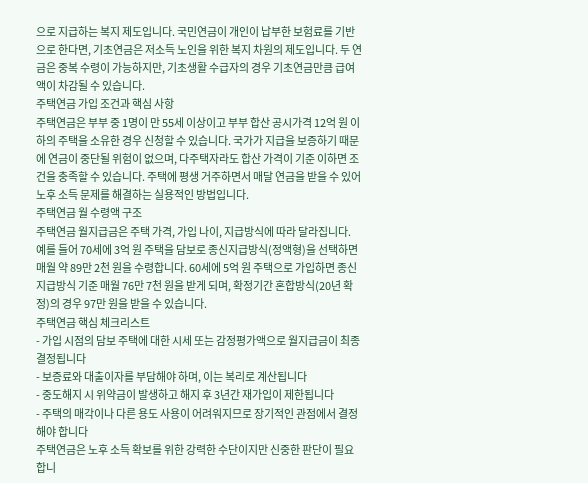으로 지급하는 복지 제도입니다. 국민연금이 개인이 납부한 보험료를 기반으로 한다면, 기초연금은 저소득 노인을 위한 복지 차원의 제도입니다. 두 연금은 중복 수령이 가능하지만, 기초생활 수급자의 경우 기초연금만큼 급여액이 차감될 수 있습니다.
주택연금 가입 조건과 핵심 사항
주택연금은 부부 중 1명이 만 55세 이상이고 부부 합산 공시가격 12억 원 이하의 주택을 소유한 경우 신청할 수 있습니다. 국가가 지급을 보증하기 때문에 연금이 중단될 위험이 없으며, 다주택자라도 합산 가격이 기준 이하면 조건을 충족할 수 있습니다. 주택에 평생 거주하면서 매달 연금을 받을 수 있어 노후 소득 문제를 해결하는 실용적인 방법입니다.
주택연금 월 수령액 구조
주택연금 월지급금은 주택 가격, 가입 나이, 지급방식에 따라 달라집니다. 예를 들어 70세에 3억 원 주택을 담보로 종신지급방식(정액형)을 선택하면 매월 약 89만 2천 원을 수령합니다. 60세에 5억 원 주택으로 가입하면 종신지급방식 기준 매월 76만 7천 원을 받게 되며, 확정기간 혼합방식(20년 확정)의 경우 97만 원을 받을 수 있습니다.
주택연금 핵심 체크리스트
- 가입 시점의 담보 주택에 대한 시세 또는 감정평가액으로 월지급금이 최종 결정됩니다
- 보증료와 대출이자를 부담해야 하며, 이는 복리로 계산됩니다
- 중도해지 시 위약금이 발생하고 해지 후 3년간 재가입이 제한됩니다
- 주택의 매각이나 다른 용도 사용이 어려워지므로 장기적인 관점에서 결정해야 합니다
주택연금은 노후 소득 확보를 위한 강력한 수단이지만 신중한 판단이 필요합니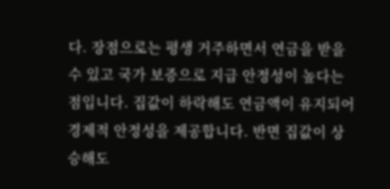다. 장점으로는 평생 거주하면서 연금을 받을 수 있고 국가 보증으로 지급 안정성이 높다는 점입니다. 집값이 하락해도 연금액이 유지되어 경제적 안정성을 제공합니다. 반면 집값이 상승해도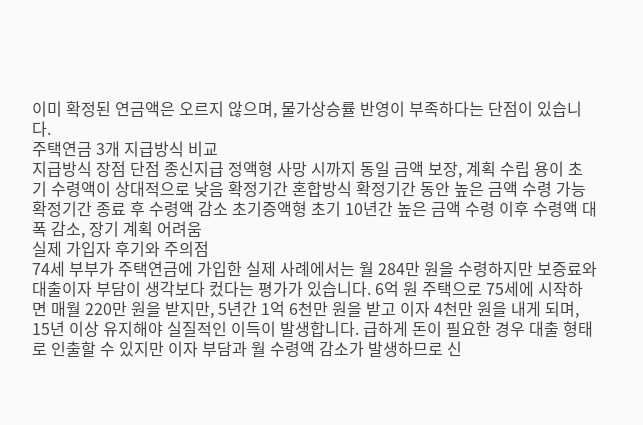이미 확정된 연금액은 오르지 않으며, 물가상승률 반영이 부족하다는 단점이 있습니다.
주택연금 3개 지급방식 비교
지급방식 장점 단점 종신지급 정액형 사망 시까지 동일 금액 보장, 계획 수립 용이 초기 수령액이 상대적으로 낮음 확정기간 혼합방식 확정기간 동안 높은 금액 수령 가능 확정기간 종료 후 수령액 감소 초기증액형 초기 10년간 높은 금액 수령 이후 수령액 대폭 감소, 장기 계획 어려움
실제 가입자 후기와 주의점
74세 부부가 주택연금에 가입한 실제 사례에서는 월 284만 원을 수령하지만 보증료와 대출이자 부담이 생각보다 컸다는 평가가 있습니다. 6억 원 주택으로 75세에 시작하면 매월 220만 원을 받지만, 5년간 1억 6천만 원을 받고 이자 4천만 원을 내게 되며, 15년 이상 유지해야 실질적인 이득이 발생합니다. 급하게 돈이 필요한 경우 대출 형태로 인출할 수 있지만 이자 부담과 월 수령액 감소가 발생하므로 신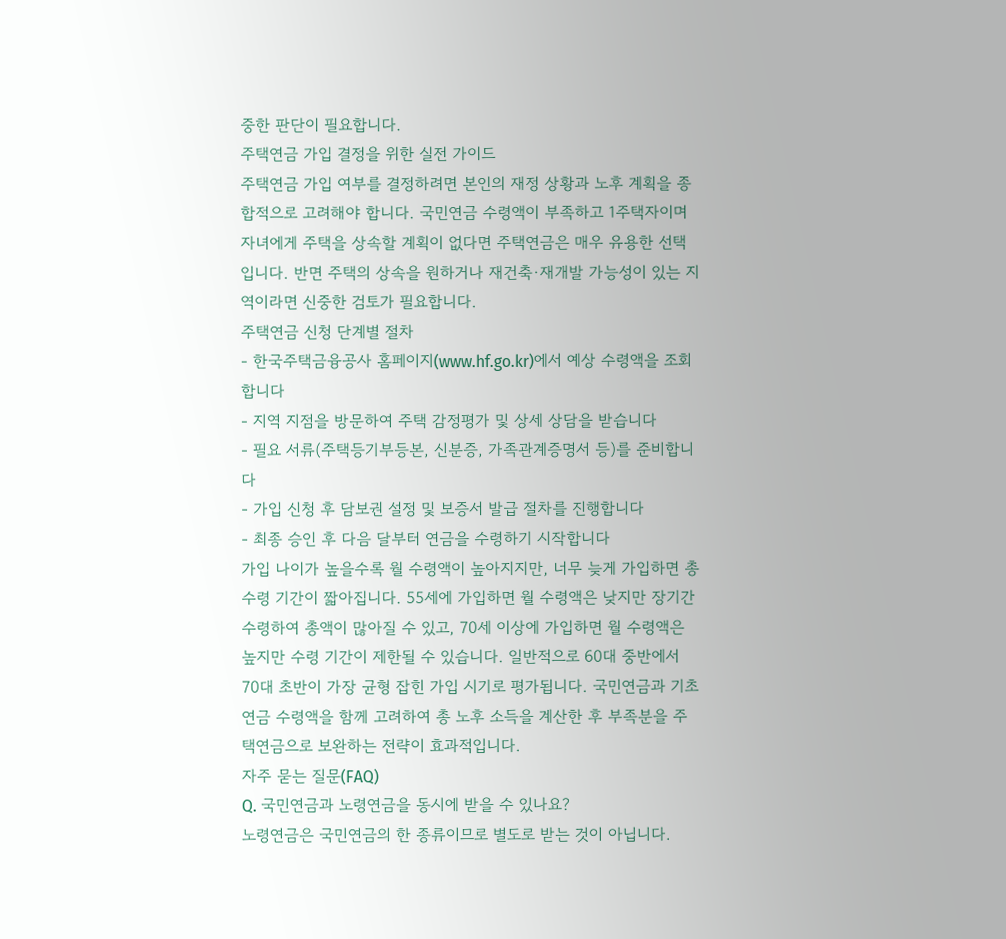중한 판단이 필요합니다.
주택연금 가입 결정을 위한 실전 가이드
주택연금 가입 여부를 결정하려면 본인의 재정 상황과 노후 계획을 종합적으로 고려해야 합니다. 국민연금 수령액이 부족하고 1주택자이며 자녀에게 주택을 상속할 계획이 없다면 주택연금은 매우 유용한 선택입니다. 반면 주택의 상속을 원하거나 재건축·재개발 가능성이 있는 지역이라면 신중한 검토가 필요합니다.
주택연금 신청 단계별 절차
- 한국주택금융공사 홈페이지(www.hf.go.kr)에서 예상 수령액을 조회합니다
- 지역 지점을 방문하여 주택 감정평가 및 상세 상담을 받습니다
- 필요 서류(주택등기부등본, 신분증, 가족관계증명서 등)를 준비합니다
- 가입 신청 후 담보권 설정 및 보증서 발급 절차를 진행합니다
- 최종 승인 후 다음 달부터 연금을 수령하기 시작합니다
가입 나이가 높을수록 월 수령액이 높아지지만, 너무 늦게 가입하면 총 수령 기간이 짧아집니다. 55세에 가입하면 월 수령액은 낮지만 장기간 수령하여 총액이 많아질 수 있고, 70세 이상에 가입하면 월 수령액은 높지만 수령 기간이 제한될 수 있습니다. 일반적으로 60대 중반에서 70대 초반이 가장 균형 잡힌 가입 시기로 평가됩니다. 국민연금과 기초연금 수령액을 함께 고려하여 총 노후 소득을 계산한 후 부족분을 주택연금으로 보완하는 전략이 효과적입니다.
자주 묻는 질문(FAQ)
Q. 국민연금과 노령연금을 동시에 받을 수 있나요?
노령연금은 국민연금의 한 종류이므로 별도로 받는 것이 아닙니다.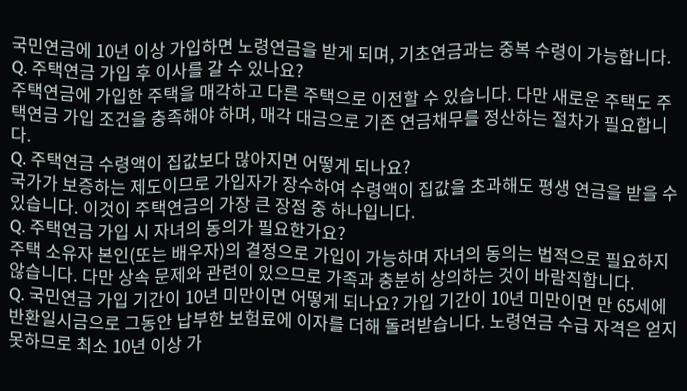국민연금에 10년 이상 가입하면 노령연금을 받게 되며, 기초연금과는 중복 수령이 가능합니다.
Q. 주택연금 가입 후 이사를 갈 수 있나요?
주택연금에 가입한 주택을 매각하고 다른 주택으로 이전할 수 있습니다. 다만 새로운 주택도 주택연금 가입 조건을 충족해야 하며, 매각 대금으로 기존 연금채무를 정산하는 절차가 필요합니다.
Q. 주택연금 수령액이 집값보다 많아지면 어떻게 되나요?
국가가 보증하는 제도이므로 가입자가 장수하여 수령액이 집값을 초과해도 평생 연금을 받을 수 있습니다. 이것이 주택연금의 가장 큰 장점 중 하나입니다.
Q. 주택연금 가입 시 자녀의 동의가 필요한가요?
주택 소유자 본인(또는 배우자)의 결정으로 가입이 가능하며 자녀의 동의는 법적으로 필요하지 않습니다. 다만 상속 문제와 관련이 있으므로 가족과 충분히 상의하는 것이 바람직합니다.
Q. 국민연금 가입 기간이 10년 미만이면 어떻게 되나요? 가입 기간이 10년 미만이면 만 65세에 반환일시금으로 그동안 납부한 보험료에 이자를 더해 돌려받습니다. 노령연금 수급 자격은 얻지 못하므로 최소 10년 이상 가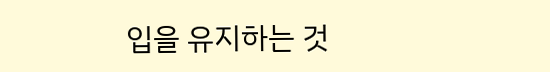입을 유지하는 것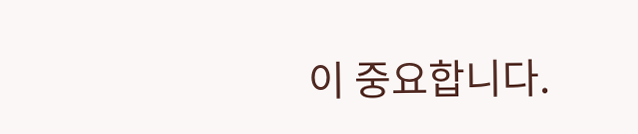이 중요합니다.